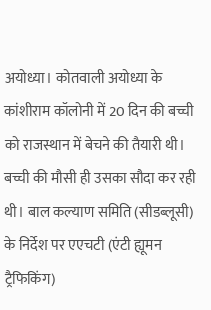अयोध्या। कोतवाली अयोध्या के कांशीराम कॉलोनी में 20 दिन की बच्ची को राजस्थान में बेचने की तैयारी थी। बच्ची की मौसी ही उसका सौदा कर रही थी। बाल कल्याण समिति (सीडब्लूसी) के निर्देश पर एएचटी (एंटी ह्यूमन ट्रैफिकिंग)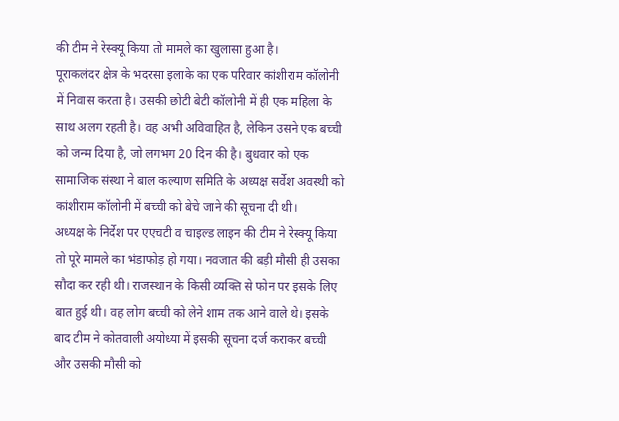की टीम ने रेस्क्यू किया तो मामले का खुलासा हुआ है।
पूराकलंदर क्षेत्र के भदरसा इलाके का एक परिवार कांशीराम कॉलोनी में निवास करता है। उसकी छोटी बेटी कॉलोनी में ही एक महिला के साथ अलग रहती है। वह अभी अविवाहित है, लेकिन उसने एक बच्ची को जन्म दिया है, जो लगभग 20 दिन की है। बुधवार को एक सामाजिक संस्था ने बाल कल्याण समिति के अध्यक्ष सर्वेश अवस्थी को कांशीराम कॉलोनी में बच्ची को बेचे जाने की सूचना दी थी।
अध्यक्ष के निर्देश पर एएचटी व चाइल्ड लाइन की टीम ने रेस्क्यू किया तो पूरे मामले का भंडाफोड़ हो गया। नवजात की बड़ी मौसी ही उसका सौदा कर रही थी। राजस्थान के किसी व्यक्ति से फोन पर इसके लिए बात हुई थी। वह लोग बच्ची को लेने शाम तक आने वाले थे। इसके बाद टीम ने कोतवाली अयोध्या में इसकी सूचना दर्ज कराकर बच्ची और उसकी मौसी को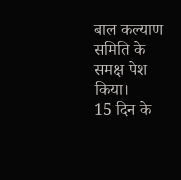बाल कल्याण समिति के समक्ष पेश किया।
15 दिन के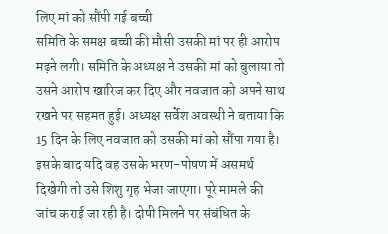लिए मां को सौंपी गई बच्ची
समिति के समक्ष बच्ची की मौसी उसकी मां पर ही आरोप मढ़ने लगी। समिति के अध्यक्ष ने उसकी मां को बुलाया तो उसने आरोप खारिज कर दिए और नवजात को अपने साथ रखने पर सहमत हुई। अध्यक्ष सर्वेश अवस्थी ने बताया कि 15 दिन के लिए नवजात को उसकी मां को सौंपा गया है। इसके बाद यदि वह उसके भरण-पोषण में असमर्थ दिखेगी तो उसे शिशु गृह भेजा जाएगा। पूरे मामले की जांच कराई जा रही है। दोषी मिलने पर संबंधित के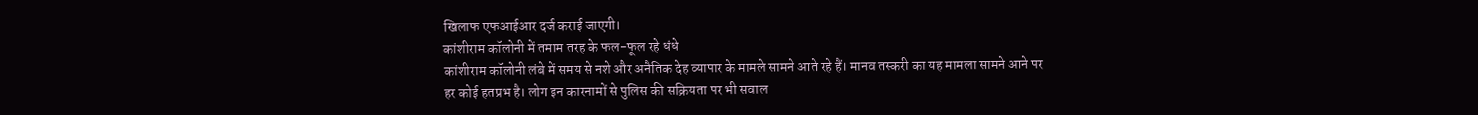खिलाफ एफआईआर दर्ज कराई जाएगी।
कांशीराम कॉलोनी में तमाम तरह के फल-फूल रहे धंधे
कांशीराम कॉलोनी लंबे में समय से नशे और अनैतिक देह व्यापार के मामले सामने आते रहे हैं। मानव तस्करी का यह मामला सामने आने पर हर कोई हतप्रभ है। लोग इन कारनामों से पुलिस की सक्रियता पर भी सवाल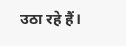उठा रहे हैं।